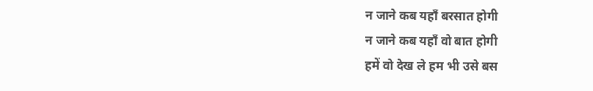न जाने कब यहाँ बरसात होगी
न जाने कब यहाँ वो बात होगी
हमें वो देख ले हम भी उसे बस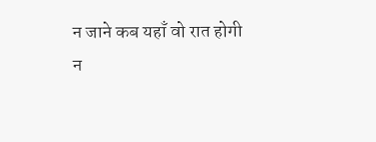न जाने कब यहाँ वो रात होगी
न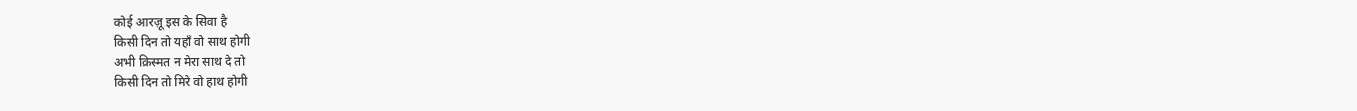कोई आरज़ू इस के सिवा है
किसी दिन तो यहाँ वो साथ होगी
अभी क़िस्मत न मेरा साथ दे तो
किसी दिन तो मिरे वो हाथ होगी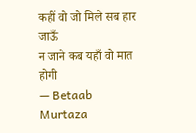कहीं वो जो मिले सब हार जाऊँ
न जाने कब यहाँ वो मात होगी
— Betaab Murtaza